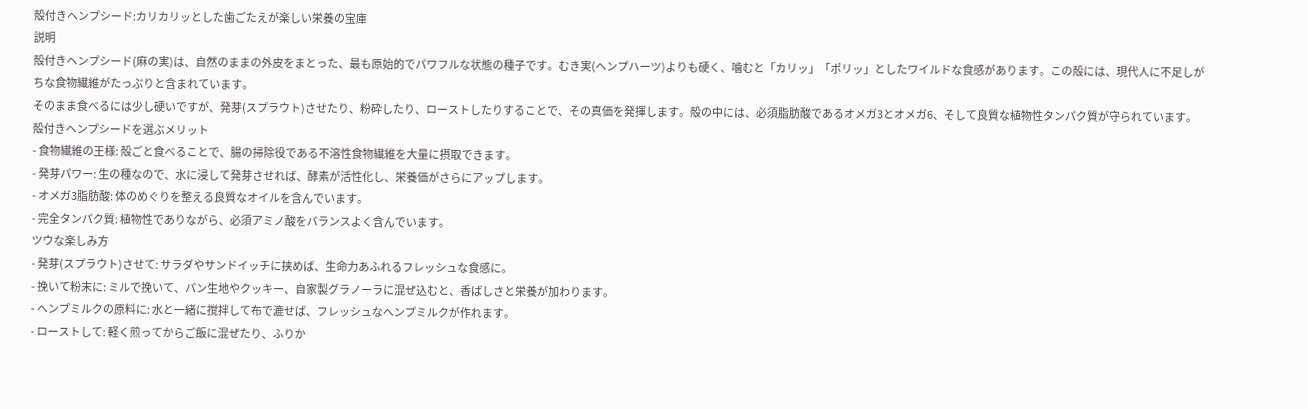殻付きヘンプシード:カリカリッとした歯ごたえが楽しい栄養の宝庫
説明
殻付きヘンプシード(麻の実)は、自然のままの外皮をまとった、最も原始的でパワフルな状態の種子です。むき実(ヘンプハーツ)よりも硬く、噛むと「カリッ」「ポリッ」としたワイルドな食感があります。この殻には、現代人に不足しがちな食物繊維がたっぷりと含まれています。
そのまま食べるには少し硬いですが、発芽(スプラウト)させたり、粉砕したり、ローストしたりすることで、その真価を発揮します。殻の中には、必須脂肪酸であるオメガ3とオメガ6、そして良質な植物性タンパク質が守られています。
殻付きヘンプシードを選ぶメリット
- 食物繊維の王様: 殻ごと食べることで、腸の掃除役である不溶性食物繊維を大量に摂取できます。
- 発芽パワー: 生の種なので、水に浸して発芽させれば、酵素が活性化し、栄養価がさらにアップします。
- オメガ3脂肪酸: 体のめぐりを整える良質なオイルを含んでいます。
- 完全タンパク質: 植物性でありながら、必須アミノ酸をバランスよく含んでいます。
ツウな楽しみ方
- 発芽(スプラウト)させて: サラダやサンドイッチに挟めば、生命力あふれるフレッシュな食感に。
- 挽いて粉末に: ミルで挽いて、パン生地やクッキー、自家製グラノーラに混ぜ込むと、香ばしさと栄養が加わります。
- ヘンプミルクの原料に: 水と一緒に撹拌して布で漉せば、フレッシュなヘンプミルクが作れます。
- ローストして: 軽く煎ってからご飯に混ぜたり、ふりか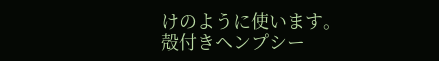けのように使います。
殻付きヘンプシー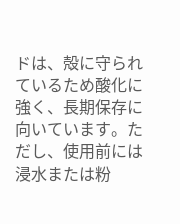ドは、殻に守られているため酸化に強く、長期保存に向いています。ただし、使用前には浸水または粉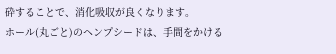砕することで、消化吸収が良くなります。
ホール(丸ごと)のヘンプシードは、手間をかける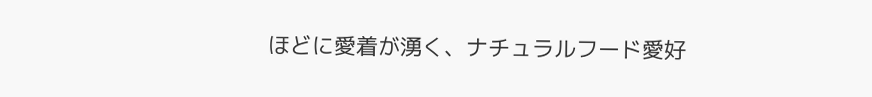ほどに愛着が湧く、ナチュラルフード愛好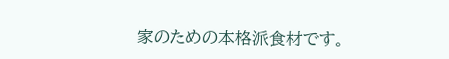家のための本格派食材です。